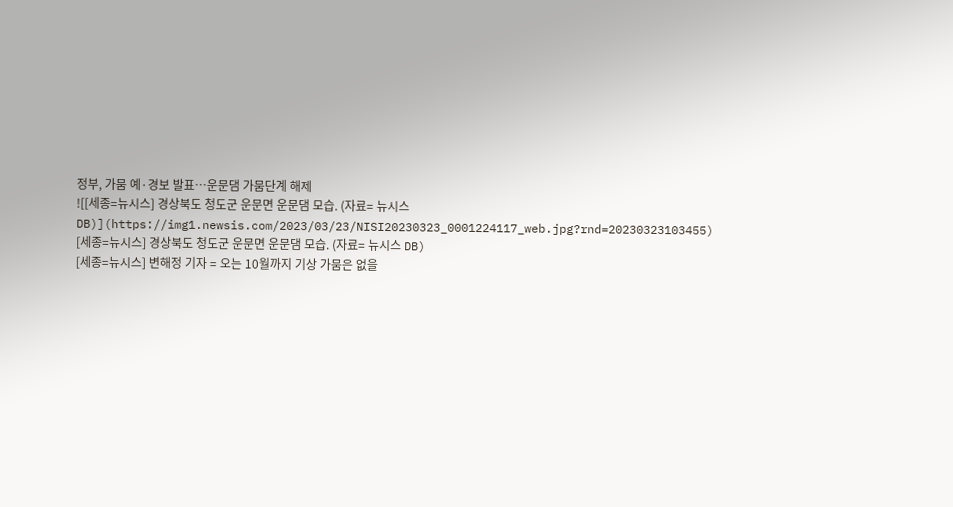정부, 가뭄 예·경보 발표…운문댐 가뭄단계 해제
![[세종=뉴시스] 경상북도 청도군 운문면 운문댐 모습. (자료= 뉴시스 DB)](https://img1.newsis.com/2023/03/23/NISI20230323_0001224117_web.jpg?rnd=20230323103455)
[세종=뉴시스] 경상북도 청도군 운문면 운문댐 모습. (자료= 뉴시스 DB)
[세종=뉴시스] 변해정 기자 = 오는 10월까지 기상 가뭄은 없을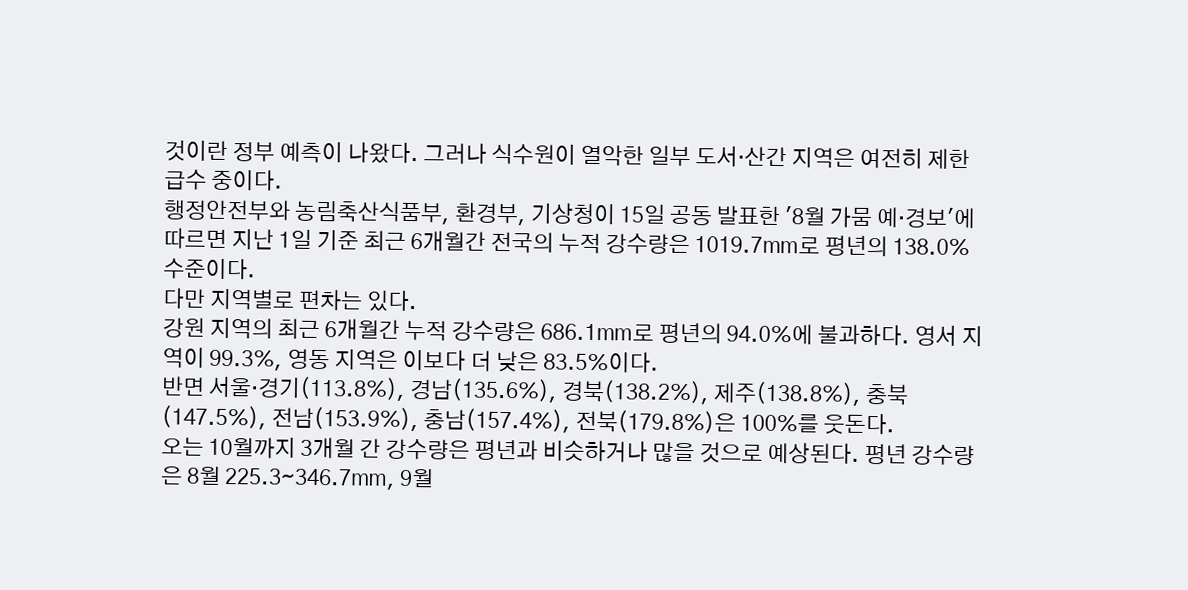것이란 정부 예측이 나왔다. 그러나 식수원이 열악한 일부 도서·산간 지역은 여전히 제한 급수 중이다.
행정안전부와 농림축산식품부, 환경부, 기상청이 15일 공동 발표한 '8월 가뭄 예·경보'에 따르면 지난 1일 기준 최근 6개월간 전국의 누적 강수량은 1019.7㎜로 평년의 138.0% 수준이다.
다만 지역별로 편차는 있다.
강원 지역의 최근 6개월간 누적 강수량은 686.1㎜로 평년의 94.0%에 불과하다. 영서 지역이 99.3%, 영동 지역은 이보다 더 낮은 83.5%이다.
반면 서울·경기(113.8%), 경남(135.6%), 경북(138.2%), 제주(138.8%), 충북(147.5%), 전남(153.9%), 충남(157.4%), 전북(179.8%)은 100%를 웃돈다.
오는 10월까지 3개월 간 강수량은 평년과 비슷하거나 많을 것으로 예상된다. 평년 강수량은 8월 225.3∼346.7㎜, 9월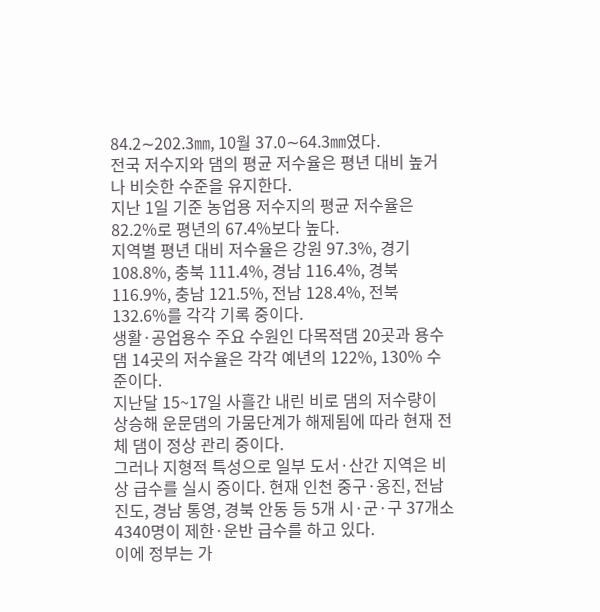84.2∼202.3㎜, 10월 37.0∼64.3㎜였다.
전국 저수지와 댐의 평균 저수율은 평년 대비 높거나 비슷한 수준을 유지한다.
지난 1일 기준 농업용 저수지의 평균 저수율은 82.2%로 평년의 67.4%보다 높다.
지역별 평년 대비 저수율은 강원 97.3%, 경기 108.8%, 충북 111.4%, 경남 116.4%, 경북 116.9%, 충남 121.5%, 전남 128.4%, 전북 132.6%를 각각 기록 중이다.
생활·공업용수 주요 수원인 다목적댐 20곳과 용수댐 14곳의 저수율은 각각 예년의 122%, 130% 수준이다.
지난달 15~17일 사흘간 내린 비로 댐의 저수량이 상승해 운문댐의 가뭄단계가 해제됨에 따라 현재 전체 댐이 정상 관리 중이다.
그러나 지형적 특성으로 일부 도서·산간 지역은 비상 급수를 실시 중이다. 현재 인천 중구·옹진, 전남 진도, 경남 통영, 경북 안동 등 5개 시·군·구 37개소 4340명이 제한·운반 급수를 하고 있다.
이에 정부는 가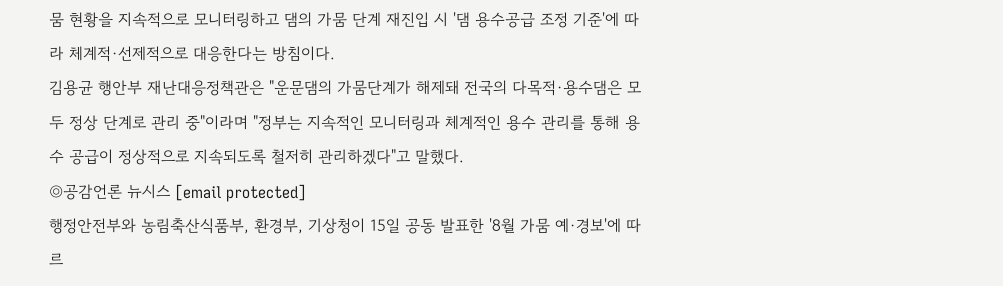뭄 현황을 지속적으로 모니터링하고 댐의 가뭄 단계 재진입 시 '댐 용수공급 조정 기준'에 따라 체계적·선제적으로 대응한다는 방침이다.
김용균 행안부 재난대응정책관은 "운문댐의 가뭄단계가 해제돼 전국의 다목적·용수댐은 모두 정상 단계로 관리 중"이라며 "정부는 지속적인 모니터링과 체계적인 용수 관리를 통해 용수 공급이 정상적으로 지속되도록 철저히 관리하겠다"고 말했다.
◎공감언론 뉴시스 [email protected]
행정안전부와 농림축산식품부, 환경부, 기상청이 15일 공동 발표한 '8월 가뭄 예·경보'에 따르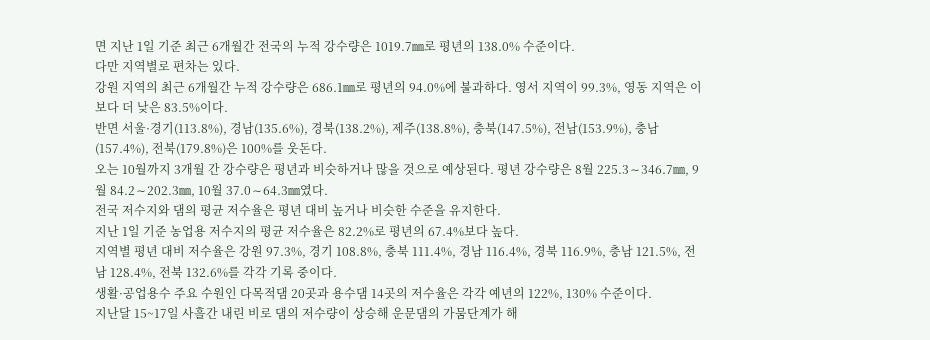면 지난 1일 기준 최근 6개월간 전국의 누적 강수량은 1019.7㎜로 평년의 138.0% 수준이다.
다만 지역별로 편차는 있다.
강원 지역의 최근 6개월간 누적 강수량은 686.1㎜로 평년의 94.0%에 불과하다. 영서 지역이 99.3%, 영동 지역은 이보다 더 낮은 83.5%이다.
반면 서울·경기(113.8%), 경남(135.6%), 경북(138.2%), 제주(138.8%), 충북(147.5%), 전남(153.9%), 충남(157.4%), 전북(179.8%)은 100%를 웃돈다.
오는 10월까지 3개월 간 강수량은 평년과 비슷하거나 많을 것으로 예상된다. 평년 강수량은 8월 225.3∼346.7㎜, 9월 84.2∼202.3㎜, 10월 37.0∼64.3㎜였다.
전국 저수지와 댐의 평균 저수율은 평년 대비 높거나 비슷한 수준을 유지한다.
지난 1일 기준 농업용 저수지의 평균 저수율은 82.2%로 평년의 67.4%보다 높다.
지역별 평년 대비 저수율은 강원 97.3%, 경기 108.8%, 충북 111.4%, 경남 116.4%, 경북 116.9%, 충남 121.5%, 전남 128.4%, 전북 132.6%를 각각 기록 중이다.
생활·공업용수 주요 수원인 다목적댐 20곳과 용수댐 14곳의 저수율은 각각 예년의 122%, 130% 수준이다.
지난달 15~17일 사흘간 내린 비로 댐의 저수량이 상승해 운문댐의 가뭄단계가 해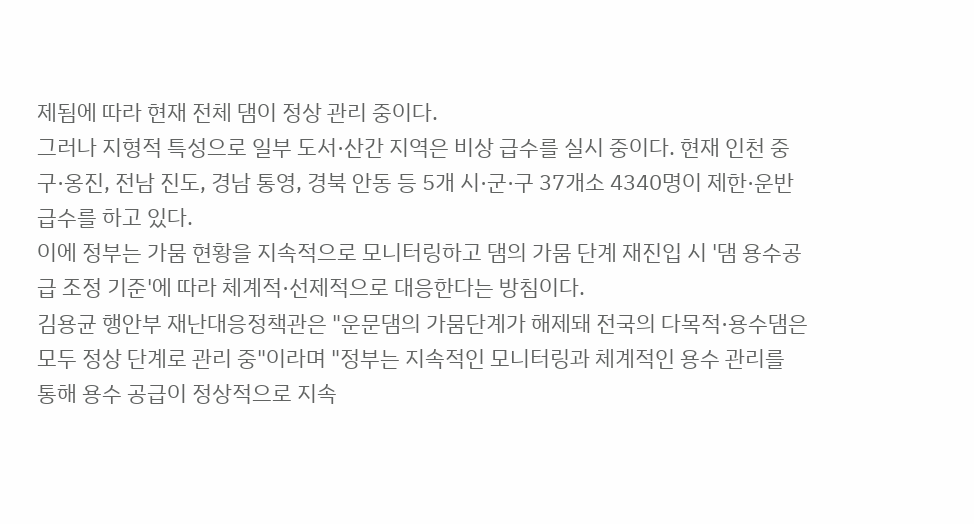제됨에 따라 현재 전체 댐이 정상 관리 중이다.
그러나 지형적 특성으로 일부 도서·산간 지역은 비상 급수를 실시 중이다. 현재 인천 중구·옹진, 전남 진도, 경남 통영, 경북 안동 등 5개 시·군·구 37개소 4340명이 제한·운반 급수를 하고 있다.
이에 정부는 가뭄 현황을 지속적으로 모니터링하고 댐의 가뭄 단계 재진입 시 '댐 용수공급 조정 기준'에 따라 체계적·선제적으로 대응한다는 방침이다.
김용균 행안부 재난대응정책관은 "운문댐의 가뭄단계가 해제돼 전국의 다목적·용수댐은 모두 정상 단계로 관리 중"이라며 "정부는 지속적인 모니터링과 체계적인 용수 관리를 통해 용수 공급이 정상적으로 지속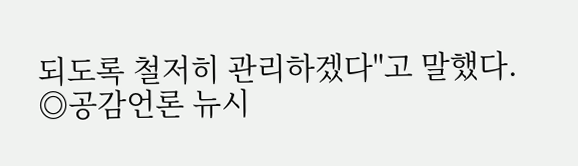되도록 철저히 관리하겠다"고 말했다.
◎공감언론 뉴시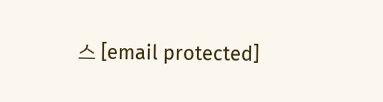스 [email protected]